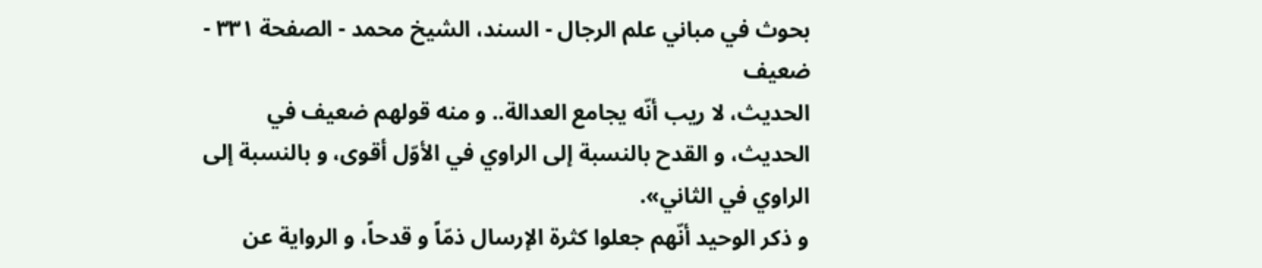بحوث في مباني علم الرجال - السند، الشيخ محمد - الصفحة ٣٣١ - ضعيف
الحديث، لا ريب أنّه يجامع العدالة.. و منه قولهم ضعيف في الحديث، و القدح بالنسبة إلى الراوي في الأوّل أقوى، و بالنسبة إلى الراوي في الثاني».
و ذكر الوحيد أنّهم جعلوا كثرة الإرسال ذمّاً و قدحاً، و الرواية عن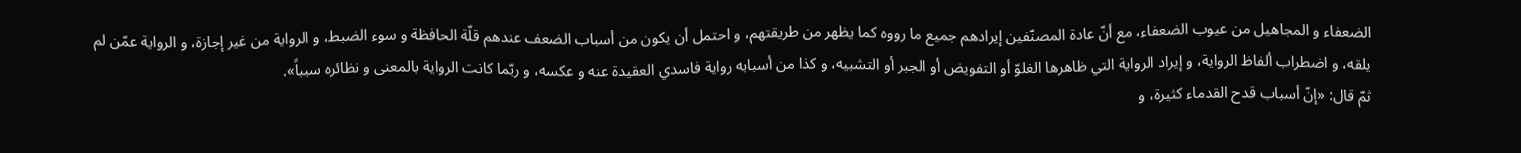الضعفاء و المجاهيل من عيوب الضعفاء، مع أنّ عادة المصنّفين إيرادهم جميع ما رووه كما يظهر من طريقتهم، و احتمل أن يكون من أسباب الضعف عندهم قلّة الحافظة و سوء الضبط، و الرواية من غير إجازة، و الرواية عمّن لم يلقه، و اضطراب ألفاظ الرواية، و إيراد الرواية التي ظاهرها الغلوّ أو التفويض أو الجبر أو التشبيه، و كذا من أسبابه رواية فاسدي العقيدة عنه و عكسه، و ربّما كانت الرواية بالمعنى و نظائره سبباً».
ثمّ قال: «إنّ أسباب قدح القدماء كثيرة، و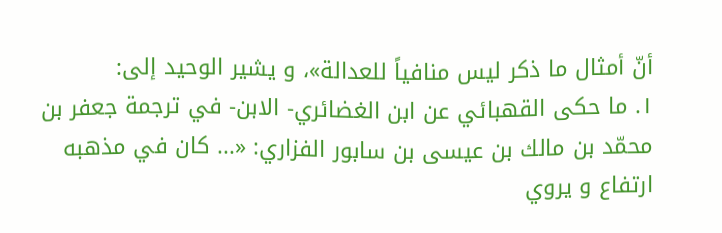أنّ أمثال ما ذكر ليس منافياً للعدالة»، و يشير الوحيد إلى:
١. ما حكى القهبائي عن ابن الغضائري- الابن- في ترجمة جعفر بن محمّد بن مالك بن عيسى بن سابور الفزاري: «... كان في مذهبه ارتفاع و يروي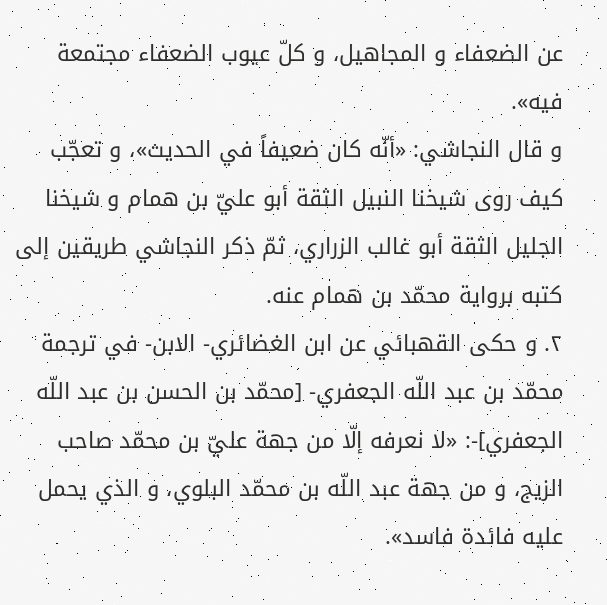عن الضعفاء و المجاهيل، و كلّ عيوب الضعفاء مجتمعة فيه».
و قال النجاشي: «أنّه كان ضعيفاً في الحديث»، و تعجّب كيف روى شيخنا النبيل الثقة أبو عليّ بن همام و شيخنا الجليل الثقة أبو غالب الزراري، ثمّ ذكر النجاشي طريقين إلى كتبه برواية محمّد بن همام عنه.
٢. و حكى القهبائي عن ابن الغضائري- الابن- في ترجمة محمّد بن عبد اللّه الجعفري- [محمّد بن الحسن بن عبد اللّه الجعفري]-: «لا نعرفه إلّا من جهة عليّ بن محمّد صاحب الزيج، و من جهة عبد اللّه بن محمّد البلوي، و الذي يحمل عليه فائدة فاسد».